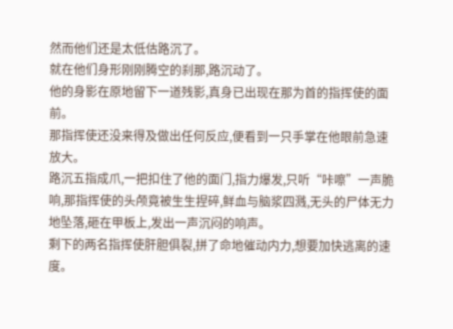然而他们还是太低估路沉了。
就在他们身形刚刚腾空的刹那,路沉动了。
他的身影在原地留下一道残影,真身已出现在那为首的指挥使的面前。
那指挥使还没来得及做出任何反应,便看到一只手掌在他眼前急速放大。
路沉五指成爪,一把扣住了他的面门,指力爆发,只听“咔嚓”一声脆响,那指挥使的头颅竟被生生捏碎,鲜血与脑浆四溅,无头的尸体无力地坠落,砸在甲板上,发出一声沉闷的响声。
剩下的两名指挥使肝胆俱裂,拼了命地催动内力,想要加快逃离的速度。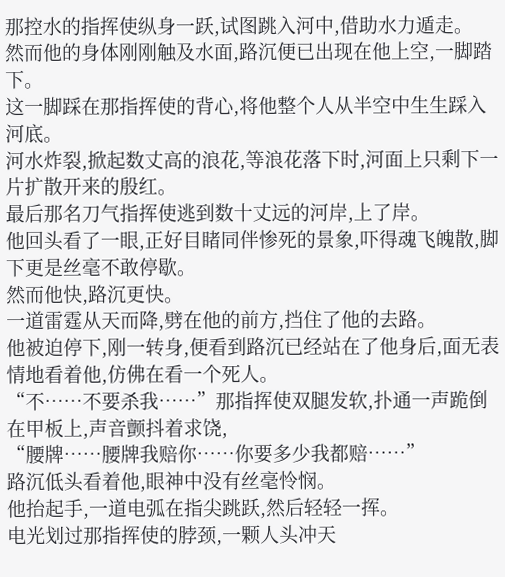那控水的指挥使纵身一跃,试图跳入河中,借助水力遁走。
然而他的身体刚刚触及水面,路沉便已出现在他上空,一脚踏下。
这一脚踩在那指挥使的背心,将他整个人从半空中生生踩入河底。
河水炸裂,掀起数丈高的浪花,等浪花落下时,河面上只剩下一片扩散开来的殷红。
最后那名刀气指挥使逃到数十丈远的河岸,上了岸。
他回头看了一眼,正好目睹同伴惨死的景象,吓得魂飞魄散,脚下更是丝毫不敢停歇。
然而他快,路沉更快。
一道雷霆从天而降,劈在他的前方,挡住了他的去路。
他被迫停下,刚一转身,便看到路沉已经站在了他身后,面无表情地看着他,仿佛在看一个死人。
“不……不要杀我……”那指挥使双腿发软,扑通一声跪倒在甲板上,声音颤抖着求饶,
“腰牌……腰牌我赔你……你要多少我都赔……”
路沉低头看着他,眼神中没有丝毫怜悯。
他抬起手,一道电弧在指尖跳跃,然后轻轻一挥。
电光划过那指挥使的脖颈,一颗人头冲天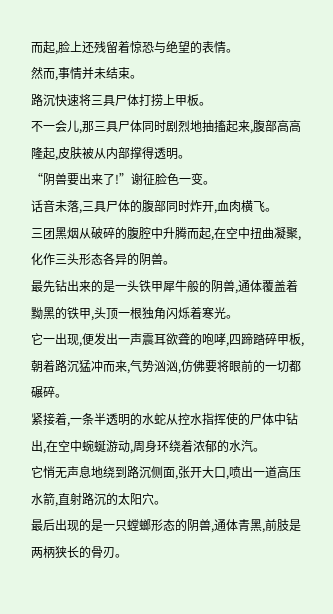而起,脸上还残留着惊恐与绝望的表情。
然而,事情并未结束。
路沉快速将三具尸体打捞上甲板。
不一会儿,那三具尸体同时剧烈地抽搐起来,腹部高高隆起,皮肤被从内部撑得透明。
“阴兽要出来了!”谢征脸色一变。
话音未落,三具尸体的腹部同时炸开,血肉横飞。
三团黑烟从破碎的腹腔中升腾而起,在空中扭曲凝聚,化作三头形态各异的阴兽。
最先钻出来的是一头铁甲犀牛般的阴兽,通体覆盖着黝黑的铁甲,头顶一根独角闪烁着寒光。
它一出现,便发出一声震耳欲聋的咆哮,四蹄踏碎甲板,朝着路沉猛冲而来,气势汹汹,仿佛要将眼前的一切都碾碎。
紧接着,一条半透明的水蛇从控水指挥使的尸体中钻出,在空中蜿蜒游动,周身环绕着浓郁的水汽。
它悄无声息地绕到路沉侧面,张开大口,喷出一道高压水箭,直射路沉的太阳穴。
最后出现的是一只螳螂形态的阴兽,通体青黑,前肢是两柄狭长的骨刃。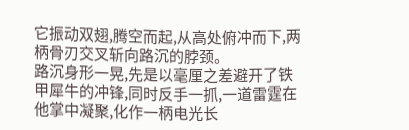它振动双翅,腾空而起,从高处俯冲而下,两柄骨刃交叉斩向路沉的脖颈。
路沉身形一晃,先是以毫厘之差避开了铁甲犀牛的冲锋,同时反手一抓,一道雷霆在他掌中凝聚,化作一柄电光长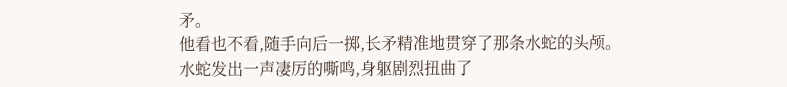矛。
他看也不看,随手向后一掷,长矛精准地贯穿了那条水蛇的头颅。
水蛇发出一声凄厉的嘶鸣,身躯剧烈扭曲了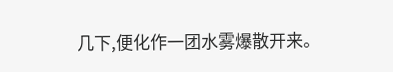几下,便化作一团水雾爆散开来。